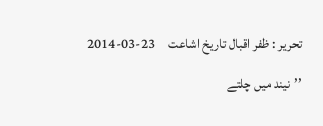تحریر : ظفر اقبال تاریخ اشاعت     23-03-2014

’’نیند میں چلتے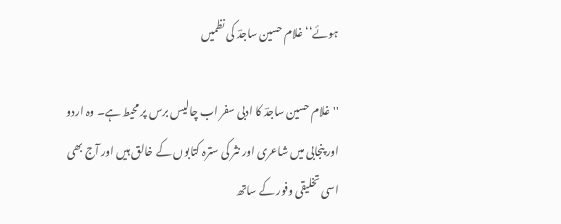ہوئے‘‘ غلام حسین ساجدؔ کی نظمیں

''غلام حسین ساجدؔ کا ادبی سفر اب چالیس برس پر محیط ہے۔ وہ اردو اور پنجابی میں شاعری اور نثر کی سترہ کتابوں کے خالق ہیں اور آج بھی اسی تخلیقی وفور کے ساتھ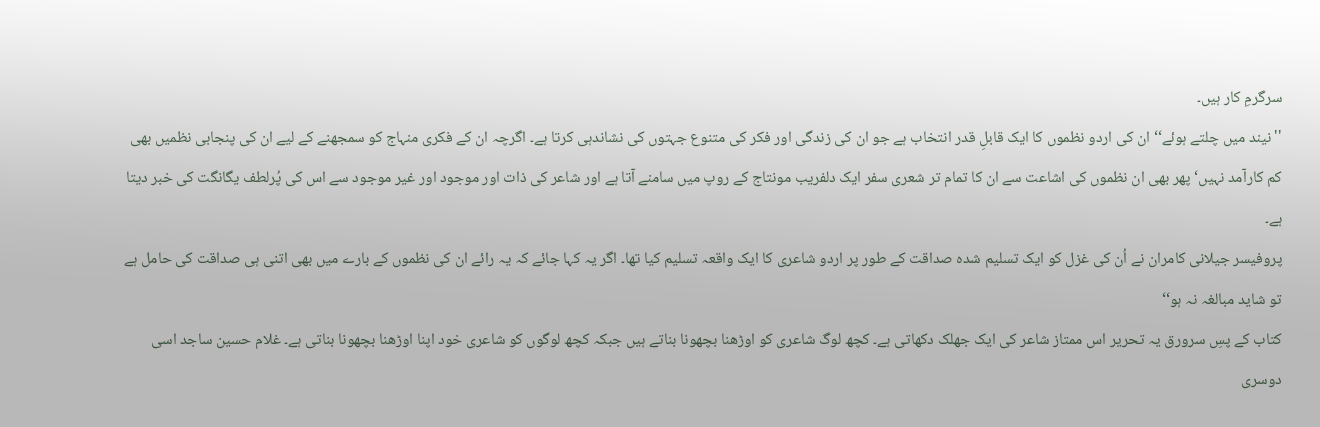سرگرمِ کار ہیں۔
''نیند میں چلتے ہوئے‘‘ ان کی اردو نظموں کا ایک قابلِ قدر انتخاب ہے جو ان کی زندگی اور فکر کی متنوع جہتوں کی نشاندہی کرتا ہے۔ اگرچہ ان کے فکری منہاج کو سمجھنے کے لیے ان کی پنجابی نظمیں بھی کم کارآمد نہیں‘ پھر بھی ان نظموں کی اشاعت سے ان کا تمام تر شعری سفر ایک دلفریب مونتاج کے روپ میں سامنے آتا ہے اور شاعر کی ذات اور موجود اور غیر موجود سے اس کی پُرلطف یگانگت کی خبر دیتا ہے۔
پروفیسر جیلانی کامران نے اُن کی غزل کو ایک تسلیم شدہ صداقت کے طور پر اردو شاعری کا ایک واقعہ تسلیم کیا تھا۔ اگر یہ کہا جائے کہ یہ رائے ان کی نظموں کے بارے میں بھی اتنی ہی صداقت کی حامل ہے تو شاید مبالغہ نہ ہو‘‘
کتاب کے پسِ سرورق یہ تحریر اس ممتاز شاعر کی ایک جھلک دکھاتی ہے۔ کچھ لوگ شاعری کو اوڑھنا بچھونا بناتے ہیں جبکہ کچھ لوگوں کو شاعری خود اپنا اوڑھنا بچھونا بناتی ہے۔ غلام حسین ساجد اسی دوسری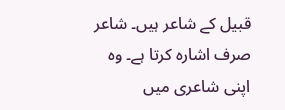قبیل کے شاعر ہیں۔ شاعر صرف اشارہ کرتا ہے۔ وہ اپنی شاعری میں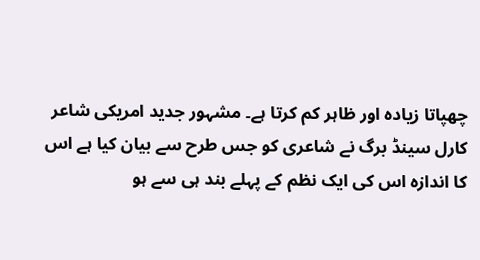چھپاتا زیادہ اور ظاہر کم کرتا ہے۔ مشہور جدید امریکی شاعر کارل سینڈ برگ نے شاعری کو جس طرح سے بیان کیا ہے اس کا اندازہ اس کی ایک نظم کے پہلے بند ہی سے ہو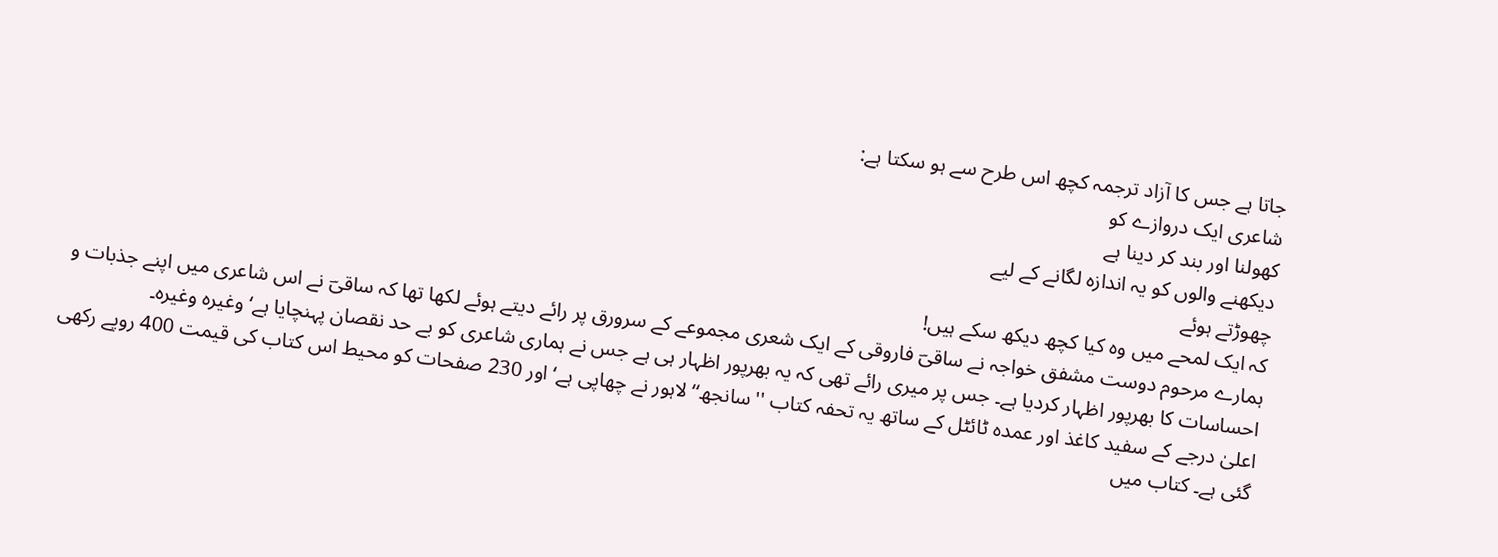جاتا ہے جس کا آزاد ترجمہ کچھ اس طرح سے ہو سکتا ہے:
شاعری ایک دروازے کو
کھولنا اور بند کر دینا ہے
دیکھنے والوں کو یہ اندازہ لگانے کے لیے
چھوڑتے ہوئے
کہ ایک لمحے میں وہ کیا کچھ دیکھ سکے ہیں!
ہمارے مرحوم دوست مشفق خواجہ نے ساقیؔ فاروقی کے ایک شعری مجموعے کے سرورق پر رائے دیتے ہوئے لکھا تھا کہ ساقیؔ نے اس شاعری میں اپنے جذبات و احساسات کا بھرپور اظہار کردیا ہے۔ جس پر میری رائے تھی کہ یہ بھرپور اظہار ہی ہے جس نے ہماری شاعری کو بے حد نقصان پہنچایا ہے‘ وغیرہ وغیرہ۔
اعلیٰ درجے کے سفید کاغذ اور عمدہ ٹائٹل کے ساتھ یہ تحفہ کتاب ''سانجھ‘‘ لاہور نے چھاپی ہے‘ اور 230 صفحات کو محیط اس کتاب کی قیمت 400 روپے رکھی گئی ہے۔ کتاب میں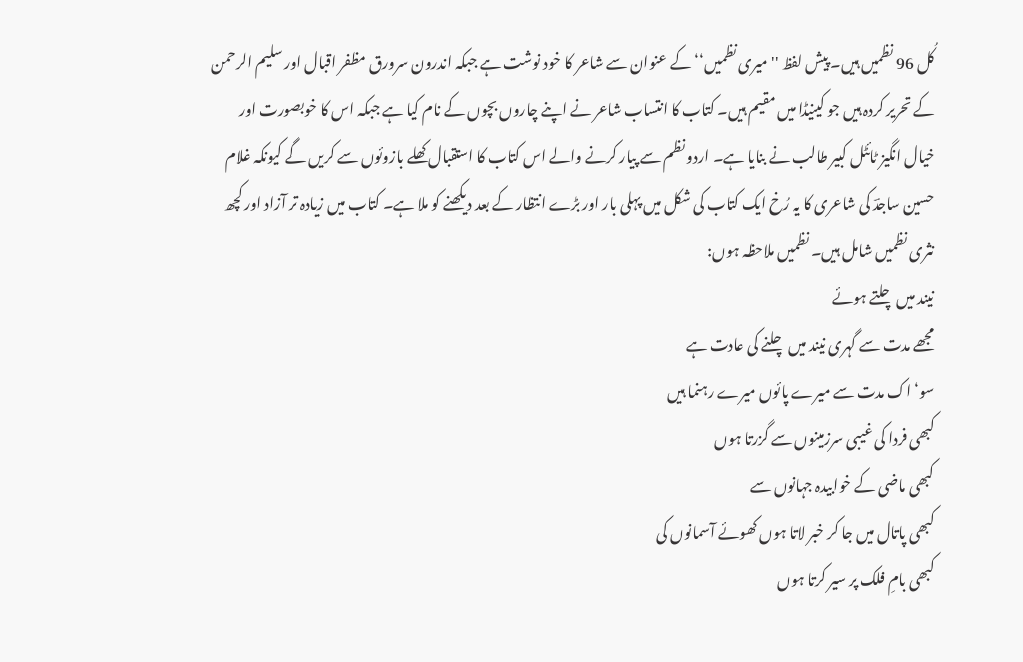کُل 96 نظمیں ہیں۔ پیش لفظ ''میری نظمیں‘‘ کے عنوان سے شاعر کا خود نوشت ہے جبکہ اندرون سرورق مظفر اقبال اور سلیم الرحمن کے تحریر کردہ ہیں جو کینیڈا میں مقیم ہیں۔ کتاب کا انتساب شاعر نے اپنے چاروں بچوں کے نام کیا ہے جبکہ اس کا خوبصورت اور خیال انگیز ٹائٹل کبیر طالب نے بنایا ہے۔ اردو نظم سے پیار کرنے والے اس کتاب کا استقبال کھلے بازوئوں سے کریں گے کیونکہ غلام حسین ساجدؔ کی شاعری کا یہ رُخ ایک کتاب کی شکل میں پہلی بار اور بڑے انتظار کے بعد دیکھنے کو ملا ہے۔ کتاب میں زیادہ تر آزاد اور کچھ نثری نظمیں شامل ہیں۔ نظمیں ملاحظہ ہوں:
نیند میں چلتے ہوئے
مجھے مدت سے گہری نیند میں چلنے کی عادت ہے
سو‘ اک مدت سے میرے پائوں میرے رہنما ہیں
کبھی فردا کی غیبی سرزمینوں سے گزرتا ہوں
کبھی ماضی کے خوابیدہ جہانوں سے
کبھی پاتال میں جا کر خبر لاتا ہوں کھوئے آسمانوں کی
کبھی بامِ فلک پر سیر کرتا ہوں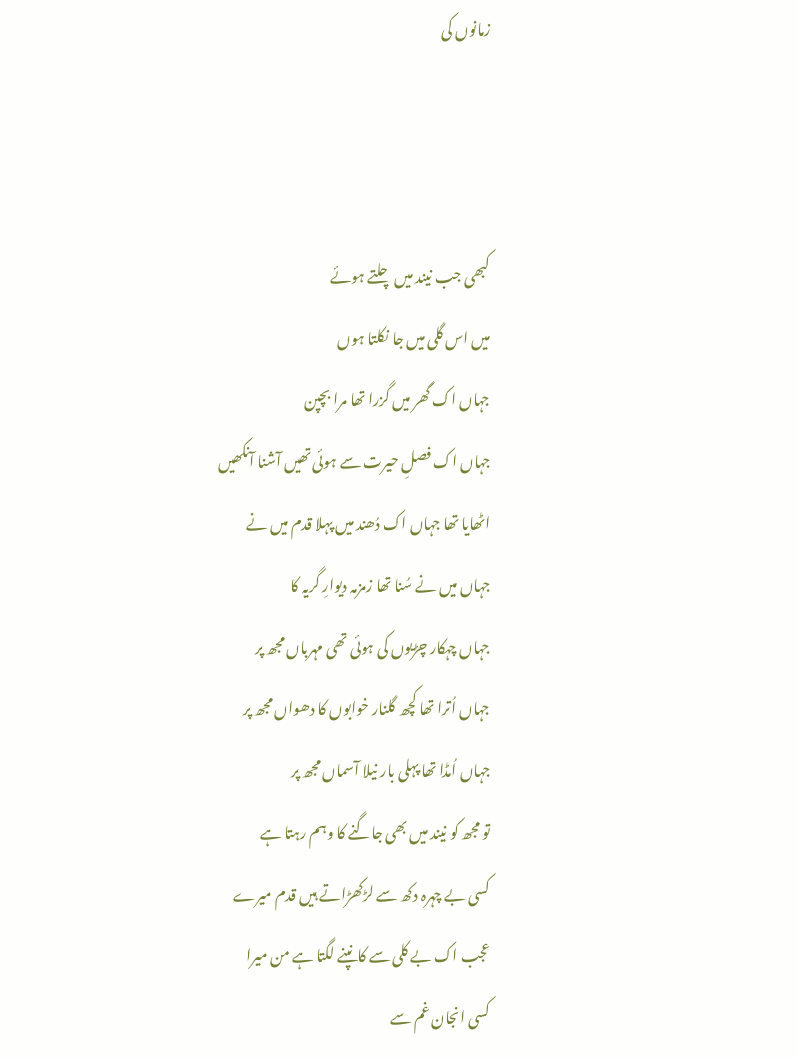زمانوں کی



کبھی جب نیند میں چلتے ہوئے
میں اس گلی میں جا نکلتا ہوں
جہاں اک گھر میں گزرا تھا مرا بچپن
جہاں اک فصلِ حیرت سے ہوئی تھیں آشنا آنکھیں
اٹھایا تھا جہاں اک دُھند میں پہلا قدم میں نے
جہاں میں نے سُنا تھا زمزمہ دیوارِ گریہ کا
جہاں چہکار چڑیوں کی ہوئی تھی مہرباں مجھ پر
جہاں اُترا تھا کچھ گلنار خوابوں کا دھواں مجھ پر
جہاں اُمڈا تھا پہلی بار نیلا آسماں مجھ پر
تو مجھ کو نیند میں بھی جاگنے کا وہم رہتا ہے
کسی بے چہرہ دکھ سے لڑکھڑاتے ہیں قدم میرے
عجب اک بے کلی سے کانپنے لگتا ہے من میرا
کسی انجان غم سے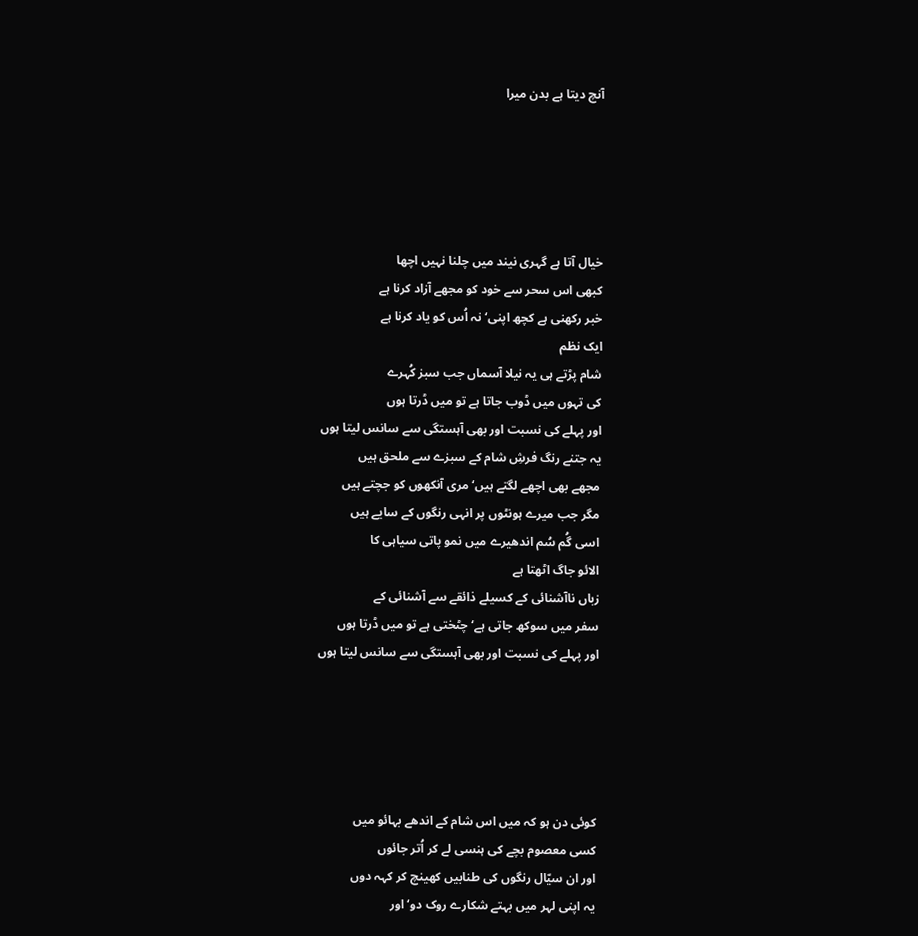آنچ دیتا ہے بدن میرا





خیال آتا ہے گہری نیند میں چلنا نہیں اچھا
کبھی اس سحر سے خود کو مجھے آزاد کرنا ہے
خبر رکھنی ہے کچھ اپنی‘ نہ اُس کو یاد کرنا ہے
ایک نظم
شام پڑتے ہی یہ نیلا آسماں جب سبز کُہرے
کی تہوں میں ڈوب جاتا ہے تو میں ڈرتا ہوں
اور پہلے کی نسبت اور بھی آہستگی سے سانس لیتا ہوں
یہ جتنے رنگ فرشِ شام کے سبزے سے ملحق ہیں
مجھے بھی اچھے لگتے ہیں‘ مری آنکھوں کو جچتے ہیں
مگر جب میرے ہونٹوں پر انہی رنگوں کے سایے ہیں
اسی گُم سُم اندھیرے میں نمو پاتی سیاہی کا
الائو جاگ اٹھتا ہے
زباں ناآشنائی کے کسیلے ذائقے سے آشنائی کے
سفر میں سوکھ جاتی ہے‘ چٹختی ہے تو میں ڈرتا ہوں
اور پہلے کی نسبت اور بھی آہستگی سے سانس لیتا ہوں





کوئی دن ہو کہ میں اس شام کے اندھے بہائو میں
کسی معصوم بچے کی ہنسی لے کر اُتر جائوں
اور ان سیّال رنگوں کی طنابیں کھینچ کر کہہ دوں
یہ اپنی لہر میں بہتے شکارے روک دو‘ اور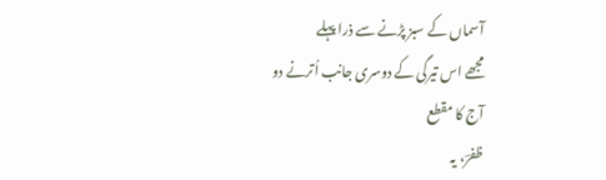آسماں کے سبز پڑنے سے ذرا پہلے
مجھے اس تیرگی کے دوسری جانب اُترنے دو
آج کا مقطع
ظفرؔ، یہ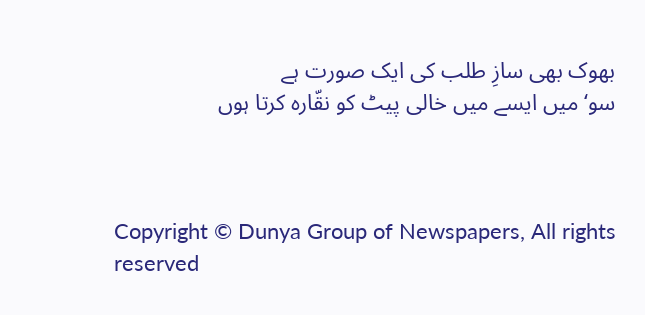بھوک بھی سازِ طلب کی ایک صورت ہے
سو‘ میں ایسے میں خالی پیٹ کو نقّارہ کرتا ہوں



Copyright © Dunya Group of Newspapers, All rights reserved